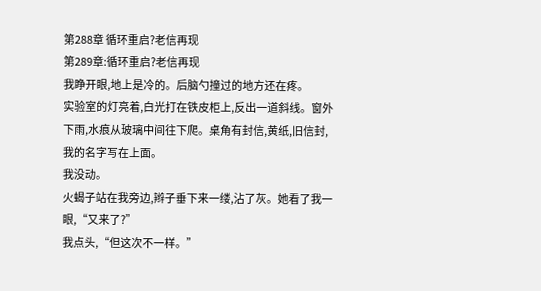第288章 循环重启?老信再现
第289章:循环重启?老信再现
我睁开眼,地上是冷的。后脑勺撞过的地方还在疼。
实验室的灯亮着,白光打在铁皮柜上,反出一道斜线。窗外下雨,水痕从玻璃中间往下爬。桌角有封信,黄纸,旧信封,我的名字写在上面。
我没动。
火蝎子站在我旁边,辫子垂下来一缕,沾了灰。她看了我一眼,“又来了?”
我点头,“但这次不一样。”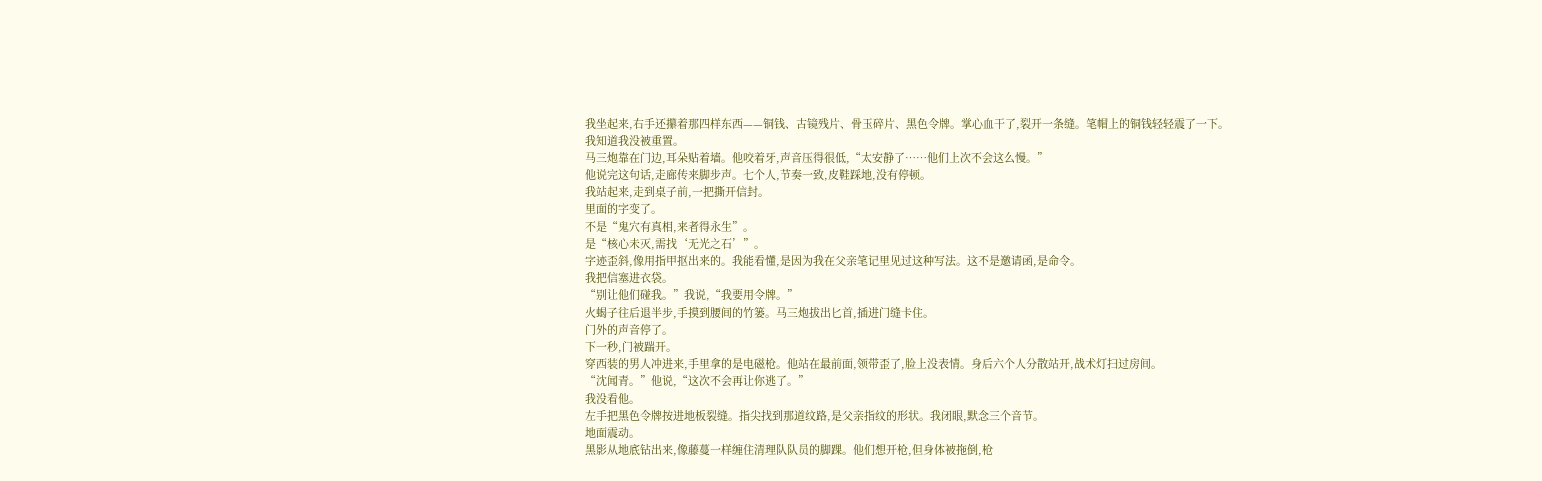我坐起来,右手还攥着那四样东西——铜钱、古镜残片、骨玉碎片、黑色令牌。掌心血干了,裂开一条缝。笔帽上的铜钱轻轻震了一下。
我知道我没被重置。
马三炮靠在门边,耳朵贴着墙。他咬着牙,声音压得很低,“太安静了……他们上次不会这么慢。”
他说完这句话,走廊传来脚步声。七个人,节奏一致,皮鞋踩地,没有停顿。
我站起来,走到桌子前,一把撕开信封。
里面的字变了。
不是“鬼穴有真相,来者得永生”。
是“核心未灭,需找‘无光之石’”。
字迹歪斜,像用指甲抠出来的。我能看懂,是因为我在父亲笔记里见过这种写法。这不是邀请函,是命令。
我把信塞进衣袋。
“别让他们碰我。”我说,“我要用令牌。”
火蝎子往后退半步,手摸到腰间的竹篓。马三炮拔出匕首,插进门缝卡住。
门外的声音停了。
下一秒,门被踹开。
穿西装的男人冲进来,手里拿的是电磁枪。他站在最前面,领带歪了,脸上没表情。身后六个人分散站开,战术灯扫过房间。
“沈闻青。”他说,“这次不会再让你逃了。”
我没看他。
左手把黑色令牌按进地板裂缝。指尖找到那道纹路,是父亲指纹的形状。我闭眼,默念三个音节。
地面震动。
黑影从地底钻出来,像藤蔓一样缠住清理队队员的脚踝。他们想开枪,但身体被拖倒,枪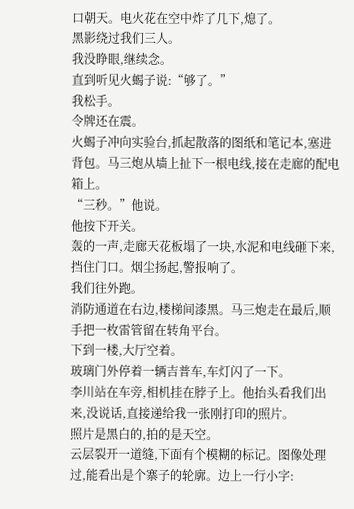口朝天。电火花在空中炸了几下,熄了。
黑影绕过我们三人。
我没睁眼,继续念。
直到听见火蝎子说:“够了。”
我松手。
令牌还在震。
火蝎子冲向实验台,抓起散落的图纸和笔记本,塞进背包。马三炮从墙上扯下一根电线,接在走廊的配电箱上。
“三秒。”他说。
他按下开关。
轰的一声,走廊天花板塌了一块,水泥和电线砸下来,挡住门口。烟尘扬起,警报响了。
我们往外跑。
消防通道在右边,楼梯间漆黑。马三炮走在最后,顺手把一枚雷管留在转角平台。
下到一楼,大厅空着。
玻璃门外停着一辆吉普车,车灯闪了一下。
李川站在车旁,相机挂在脖子上。他抬头看我们出来,没说话,直接递给我一张刚打印的照片。
照片是黑白的,拍的是天空。
云层裂开一道缝,下面有个模糊的标记。图像处理过,能看出是个寨子的轮廓。边上一行小字: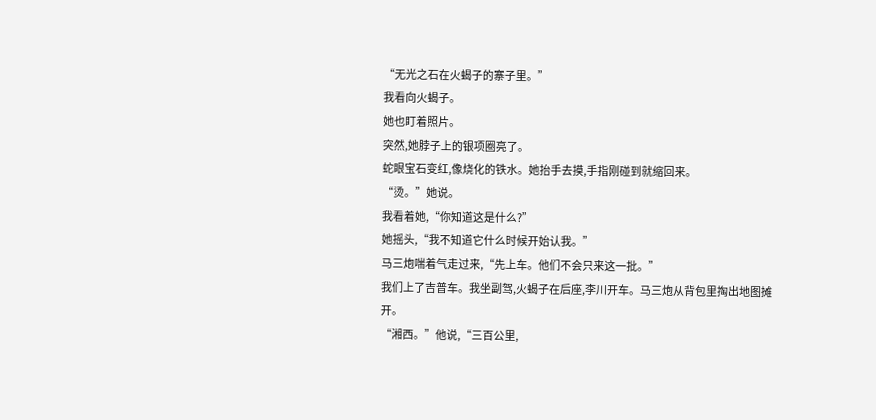“无光之石在火蝎子的寨子里。”
我看向火蝎子。
她也盯着照片。
突然,她脖子上的银项圈亮了。
蛇眼宝石变红,像烧化的铁水。她抬手去摸,手指刚碰到就缩回来。
“烫。”她说。
我看着她,“你知道这是什么?”
她摇头,“我不知道它什么时候开始认我。”
马三炮喘着气走过来,“先上车。他们不会只来这一批。”
我们上了吉普车。我坐副驾,火蝎子在后座,李川开车。马三炮从背包里掏出地图摊开。
“湘西。”他说,“三百公里,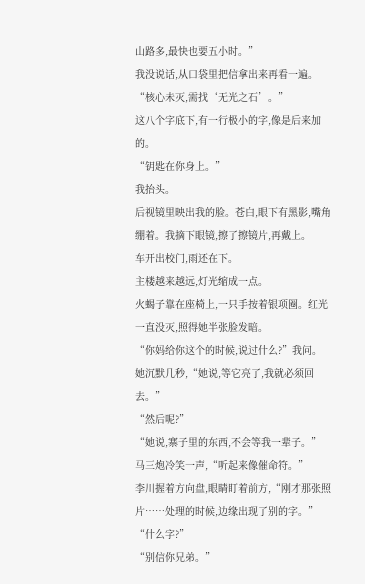山路多,最快也要五小时。”
我没说话,从口袋里把信拿出来再看一遍。
“核心未灭,需找‘无光之石’。”
这八个字底下,有一行极小的字,像是后来加的。
“钥匙在你身上。”
我抬头。
后视镜里映出我的脸。苍白,眼下有黑影,嘴角绷着。我摘下眼镜,擦了擦镜片,再戴上。
车开出校门,雨还在下。
主楼越来越远,灯光缩成一点。
火蝎子靠在座椅上,一只手按着银项圈。红光一直没灭,照得她半张脸发暗。
“你妈给你这个的时候,说过什么?”我问。
她沉默几秒,“她说,等它亮了,我就必须回去。”
“然后呢?”
“她说,寨子里的东西,不会等我一辈子。”
马三炮冷笑一声,“听起来像催命符。”
李川握着方向盘,眼睛盯着前方,“刚才那张照片……处理的时候,边缘出现了别的字。”
“什么字?”
“别信你兄弟。”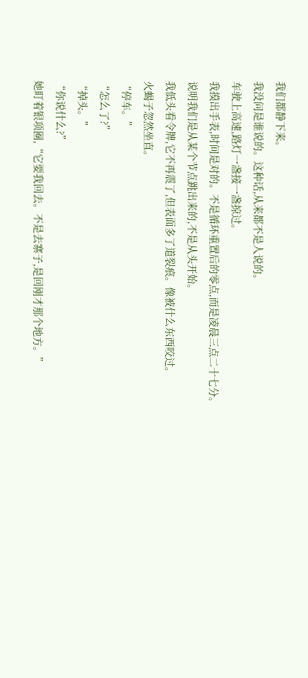我们都静下来。
我没问是谁说的。这种话,从来都不是人说的。
车驶上高速,路灯一盏接一盏掠过。
我摸出手表,时间是对的。不是循环重置后的零点,而是凌晨三点二十七分。
说明我们是从某个节点跳出来的,不是从头开始。
我低头看令牌,它不再震了,但表面多了道裂痕。像被什么东西咬过。
火蝎子忽然坐直。
“停车。”
“怎么了?”
“掉头。”
“你说什么?”
她盯着银项圈,“它要我回去。不是去寨子,是回刚才那个地方。”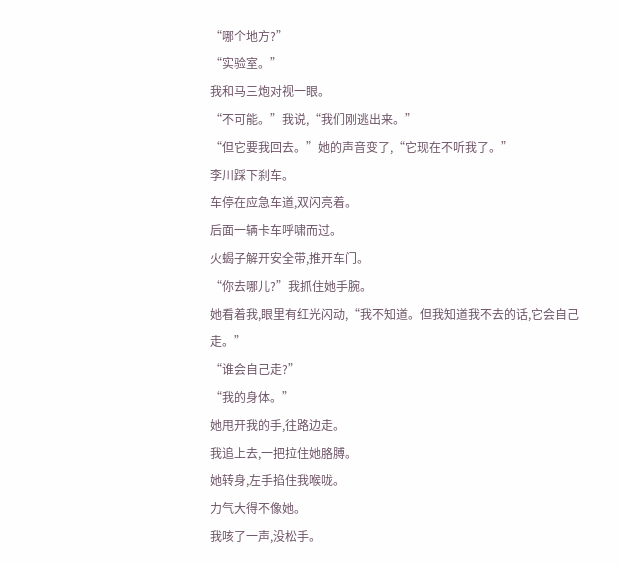“哪个地方?”
“实验室。”
我和马三炮对视一眼。
“不可能。”我说,“我们刚逃出来。”
“但它要我回去。”她的声音变了,“它现在不听我了。”
李川踩下刹车。
车停在应急车道,双闪亮着。
后面一辆卡车呼啸而过。
火蝎子解开安全带,推开车门。
“你去哪儿?”我抓住她手腕。
她看着我,眼里有红光闪动,“我不知道。但我知道我不去的话,它会自己走。”
“谁会自己走?”
“我的身体。”
她甩开我的手,往路边走。
我追上去,一把拉住她胳膊。
她转身,左手掐住我喉咙。
力气大得不像她。
我咳了一声,没松手。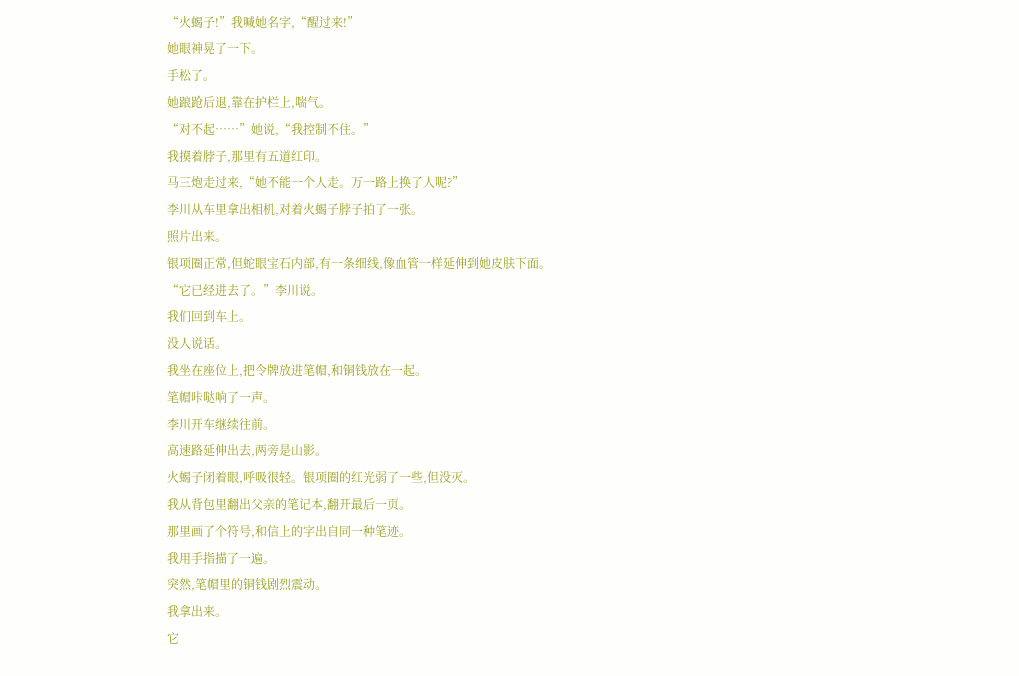“火蝎子!”我喊她名字,“醒过来!”
她眼神晃了一下。
手松了。
她踉跄后退,靠在护栏上,喘气。
“对不起……”她说,“我控制不住。”
我摸着脖子,那里有五道红印。
马三炮走过来,“她不能一个人走。万一路上换了人呢?”
李川从车里拿出相机,对着火蝎子脖子拍了一张。
照片出来。
银项圈正常,但蛇眼宝石内部,有一条细线,像血管一样延伸到她皮肤下面。
“它已经进去了。”李川说。
我们回到车上。
没人说话。
我坐在座位上,把令牌放进笔帽,和铜钱放在一起。
笔帽咔哒响了一声。
李川开车继续往前。
高速路延伸出去,两旁是山影。
火蝎子闭着眼,呼吸很轻。银项圈的红光弱了一些,但没灭。
我从背包里翻出父亲的笔记本,翻开最后一页。
那里画了个符号,和信上的字出自同一种笔迹。
我用手指描了一遍。
突然,笔帽里的铜钱剧烈震动。
我拿出来。
它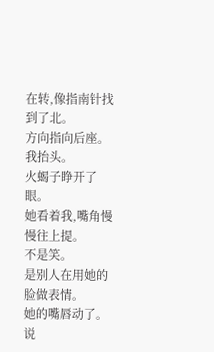在转,像指南针找到了北。
方向指向后座。
我抬头。
火蝎子睁开了眼。
她看着我,嘴角慢慢往上提。
不是笑。
是别人在用她的脸做表情。
她的嘴唇动了。
说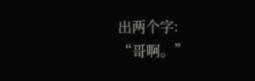出两个字:
“哥啊。”